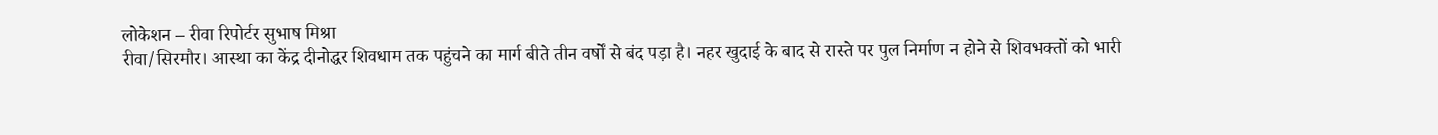लोकेशन – रीवा रिपोर्टर सुभाष मिश्रा
रीवा/सिरमौर। आस्था का केंद्र दीनोद्धर शिवधाम तक पहुंचने का मार्ग बीते तीन वर्षों से बंद पड़ा है। नहर खुदाई के बाद से रास्ते पर पुल निर्माण न होने से शिवभक्तों को भारी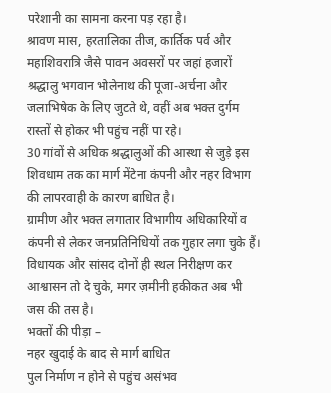परेशानी का सामना करना पड़ रहा है।
श्रावण मास, हरतालिका तीज, कार्तिक पर्व और महाशिवरात्रि जैसे पावन अवसरों पर जहां हजारों श्रद्धालु भगवान भोलेनाथ की पूजा-अर्चना और जलाभिषेक के लिए जुटते थे, वहीं अब भक्त दुर्गम रास्तों से होकर भी पहुंच नहीं पा रहे।
30 गांवों से अधिक श्रद्धालुओं की आस्था से जुड़े इस शिवधाम तक का मार्ग मेंटेना कंपनी और नहर विभाग की लापरवाही के कारण बाधित है।
ग्रामीण और भक्त लगातार विभागीय अधिकारियों व कंपनी से लेकर जनप्रतिनिधियों तक गुहार लगा चुके हैं।
विधायक और सांसद दोनों ही स्थल निरीक्षण कर आश्वासन तो दे चुके, मगर ज़मीनी हकीकत अब भी जस की तस है।
भक्तों की पीड़ा –
नहर खुदाई के बाद से मार्ग बाधित
पुल निर्माण न होने से पहुंच असंभव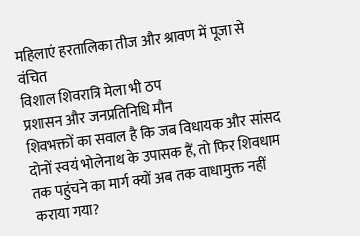महिलाएं हरतालिका तीज और श्रावण में पूजा से वंचित
विशाल शिवरात्रि मेला भी ठप
प्रशासन और जनप्रतिनिधि मौन
शिवभक्तों का सवाल है कि जब विधायक और सांसद दोनों स्वयं भोलेनाथ के उपासक हैं, तो फिर शिवधाम तक पहुंचने का मार्ग क्यों अब तक वाधामुक्त नहीं कराया गया?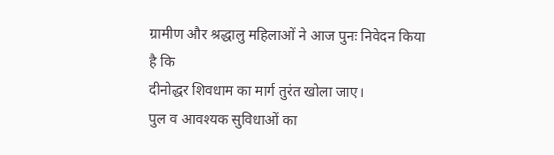ग्रामीण और श्रद्धालु महिलाओं ने आज पुनः निवेदन किया है कि
दीनोद्धर शिवधाम का मार्ग तुरंत खोला जाए।
पुल व आवश्यक सुविधाओं का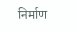निर्माण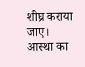शीघ्र कराया जाए।
आस्था का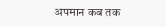अपमान कब तक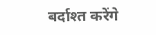बर्दाश्त करेंगे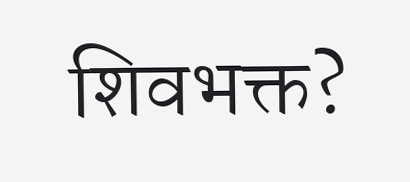शिवभक्त?